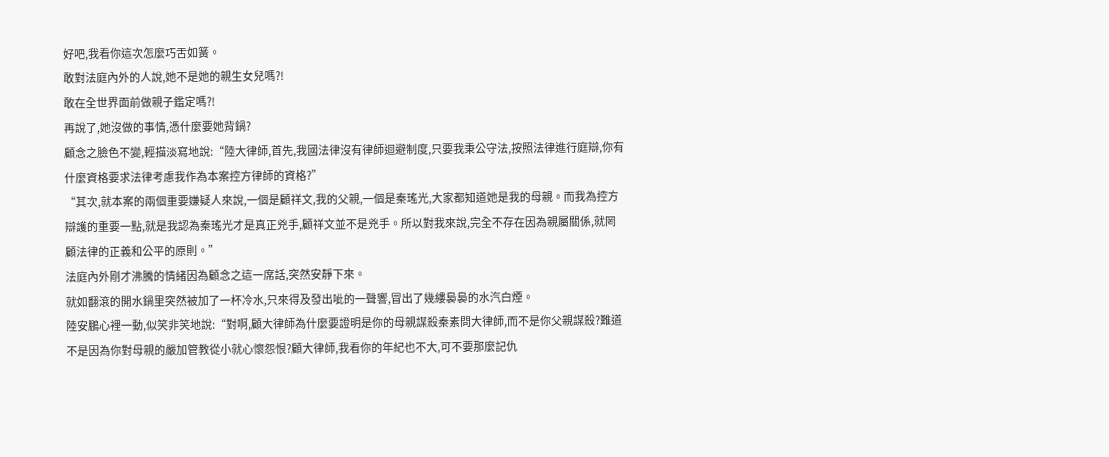好吧,我看你這次怎麼巧舌如簧。
敢對法庭內外的人說,她不是她的親生女兒嗎?!
敢在全世界面前做親子鑑定嗎?!
再說了,她沒做的事情,憑什麼要她背鍋?
顧念之臉色不變,輕描淡寫地說:“陸大律師,首先,我國法律沒有律師迴避制度,只要我秉公守法,按照法律進行庭辯,你有什麼資格要求法律考慮我作為本案控方律師的資格?”
“其次,就本案的兩個重要嫌疑人來說,一個是顧祥文,我的父親,一個是秦瑤光,大家都知道她是我的母親。而我為控方辯護的重要一點,就是我認為秦瑤光才是真正兇手,顧祥文並不是兇手。所以對我來說,完全不存在因為親屬關係,就罔顧法律的正義和公平的原則。”
法庭內外剛才沸騰的情緒因為顧念之這一席話,突然安靜下來。
就如翻滾的開水鍋里突然被加了一杯冷水,只來得及發出呲的一聲響,冒出了幾縷裊裊的水汽白煙。
陸安鵬心裡一動,似笑非笑地說:“對啊,顧大律師為什麼要證明是你的母親謀殺秦素問大律師,而不是你父親謀殺?難道不是因為你對母親的嚴加管教從小就心懷怨恨?顧大律師,我看你的年紀也不大,可不要那麼記仇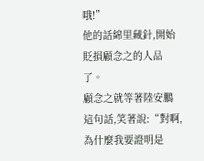哦!”
他的話綿里藏針,開始貶損顧念之的人品了。
顧念之就等著陸安鵬這句話,笑著說:“對啊,為什麼我要證明是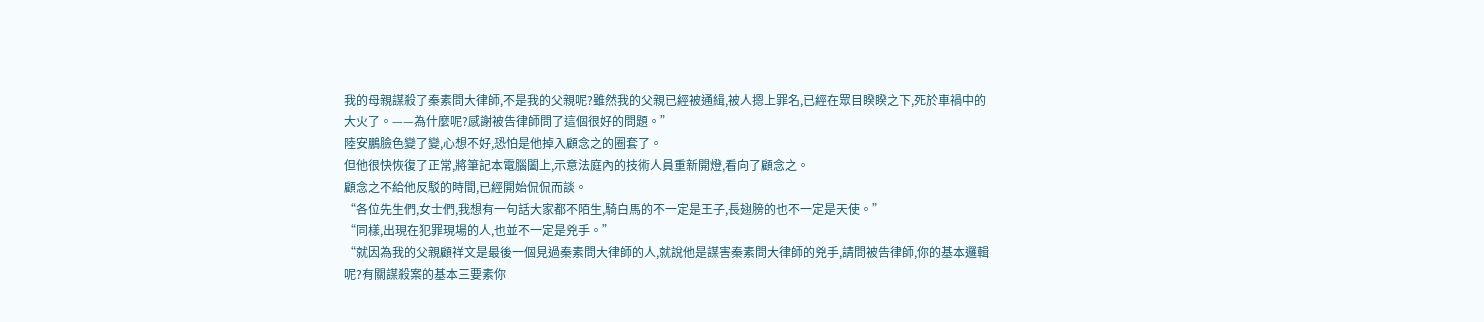我的母親謀殺了秦素問大律師,不是我的父親呢?雖然我的父親已經被通緝,被人摁上罪名,已經在眾目睽睽之下,死於車禍中的大火了。——為什麼呢?感謝被告律師問了這個很好的問題。”
陸安鵬臉色變了變,心想不好,恐怕是他掉入顧念之的圈套了。
但他很快恢復了正常,將筆記本電腦闔上,示意法庭內的技術人員重新開燈,看向了顧念之。
顧念之不給他反駁的時間,已經開始侃侃而談。
“各位先生們,女士們,我想有一句話大家都不陌生,騎白馬的不一定是王子,長翅膀的也不一定是天使。”
“同樣,出現在犯罪現場的人,也並不一定是兇手。”
“就因為我的父親顧祥文是最後一個見過秦素問大律師的人,就說他是謀害秦素問大律師的兇手,請問被告律師,你的基本邏輯呢?有關謀殺案的基本三要素你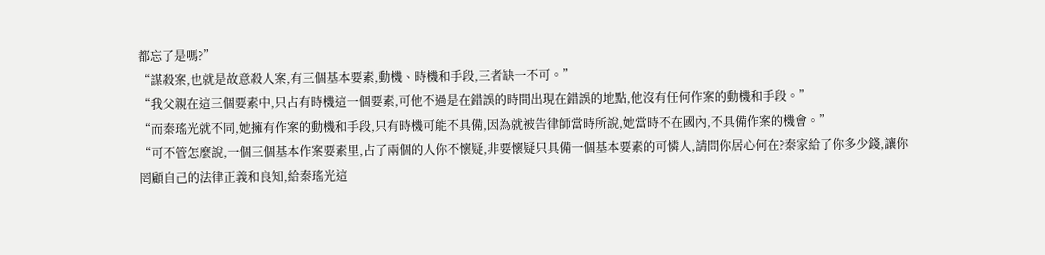都忘了是嗎?”
“謀殺案,也就是故意殺人案,有三個基本要素,動機、時機和手段,三者缺一不可。”
“我父親在這三個要素中,只占有時機這一個要素,可他不過是在錯誤的時間出現在錯誤的地點,他沒有任何作案的動機和手段。”
“而秦瑤光就不同,她擁有作案的動機和手段,只有時機可能不具備,因為就被告律師當時所說,她當時不在國內,不具備作案的機會。”
“可不管怎麼說,一個三個基本作案要素里,占了兩個的人你不懷疑,非要懷疑只具備一個基本要素的可憐人,請問你居心何在?秦家給了你多少錢,讓你罔顧自己的法律正義和良知,給秦瑤光這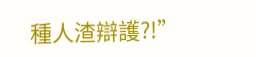種人渣辯護?!”